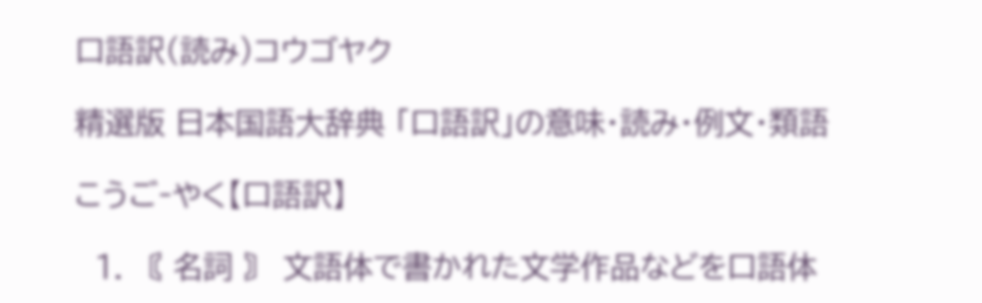口語訳(読み)コウゴヤク

精選版 日本国語大辞典 「口語訳」の意味・読み・例文・類語

こうご‐やく【口語訳】

  1. 〘 名詞 〙 文語体で書かれた文学作品などを口語体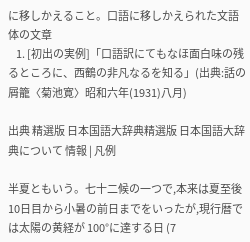に移しかえること。口語に移しかえられた文語体の文章
    1. [初出の実例]「口語訳にてもなほ面白味の残るところに、西鶴の非凡なるを知る」(出典:話の屑籠〈菊池寛〉昭和六年(1931)八月)

出典 精選版 日本国語大辞典精選版 日本国語大辞典について 情報 | 凡例

半夏ともいう。七十二候の一つで,本来は夏至後 10日目から小暑の前日までをいったが,現行暦では太陽の黄経が 100°に達する日 (7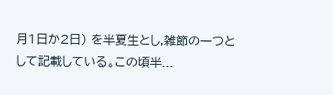月1日か2日) を半夏生とし,雑節の一つとして記載している。この頃半...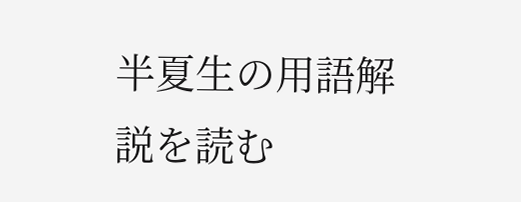半夏生の用語解説を読む